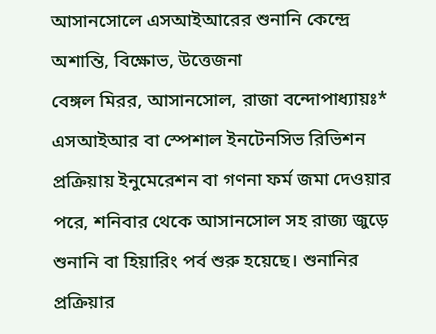আসানসোলে এসআইআরের শুনানি কেন্দ্রে অশান্তি, বিক্ষোভ, উত্তেজনা
বেঙ্গল মিরর, আসানসোল, রাজা বন্দোপাধ্যায়ঃ* এসআইআর বা স্পেশাল ইনটেনসিভ রিভিশন প্রক্রিয়ায় ইনুমেরেশন বা গণনা ফর্ম জমা দেওয়ার পরে, শনিবার থেকে আসানসোল সহ রাজ্য জুড়ে শুনানি বা হিয়ারিং পর্ব শুরু হয়েছে। শুনানির প্রক্রিয়ার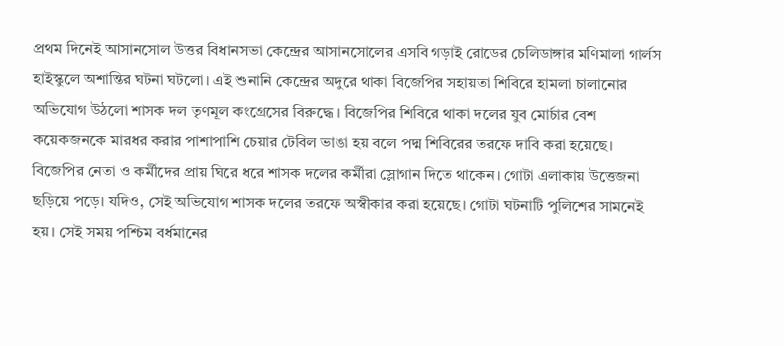প্রথম দিনেই আসানসোল উত্তর বিধানসভা কেন্দ্রের আসানসোলের এসবি গড়াই রোডের চেলিডাঙ্গার মণিমালা গার্লস হাইস্কুলে অশান্তির ঘটনা ঘটলো। এই শুনানি কেন্দ্রের অদুরে থাকা বিজেপির সহায়তা শিবিরে হামলা চালানোর অভিযোগ উঠলো শাসক দল তৃণমূল কংগ্রেসের বিরুদ্ধে। বিজেপির শিবিরে থাকা দলের যুব মোর্চার বেশ কয়েকজনকে মারধর করার পাশাপাশি চেয়ার টেবিল ভাঙা হয় বলে পদ্ম শিবিরের তরফে দাবি করা হয়েছে। বিজেপির নেতা ও কর্মীদের প্রায় ঘিরে ধরে শাসক দলের কর্মীরা স্লোগান দিতে থাকেন। গোটা এলাকায় উত্তেজনা ছড়িয়ে পড়ে। যদিও, সেই অভিযোগ শাসক দলের তরফে অস্বীকার করা হয়েছে। গোটা ঘটনাটি পুলিশের সামনেই হয়। সেই সময় পশ্চিম বর্ধমানের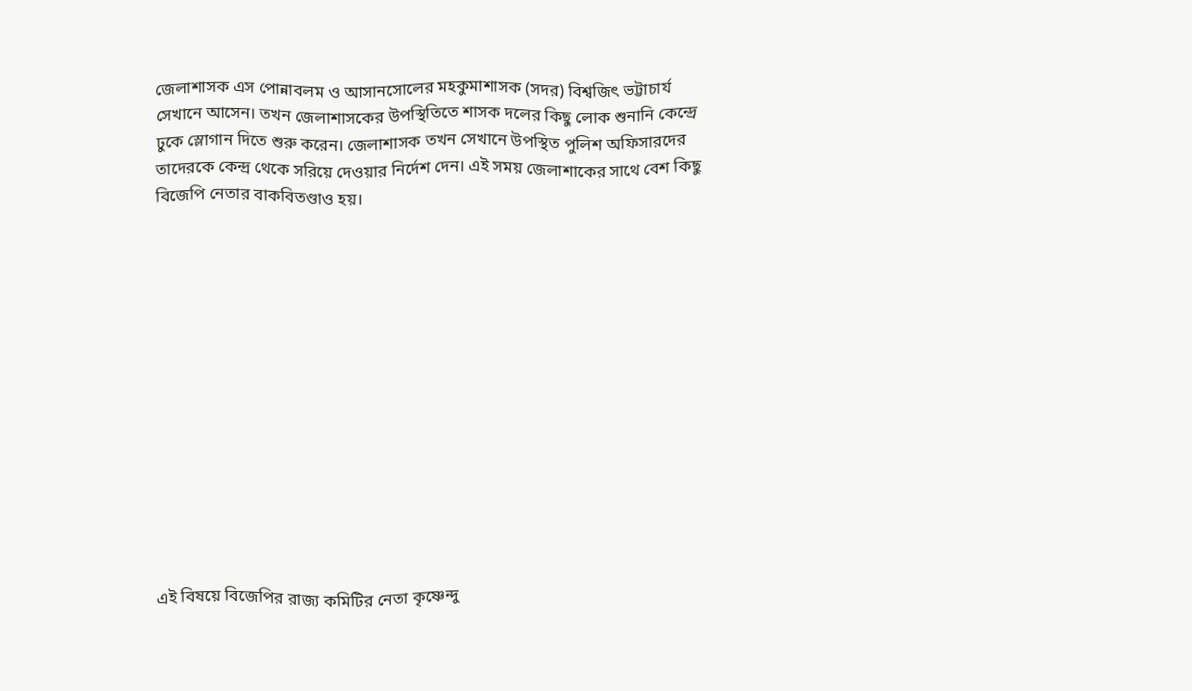জেলাশাসক এস পোন্নাবলম ও আসানসোলের মহকুমাশাসক (সদর) বিশ্বজিৎ ভট্টাচার্য সেখানে আসেন। তখন জেলাশাসকের উপস্থিতিতে শাসক দলের কিছু লোক শুনানি কেন্দ্রে ঢুকে স্লোগান দিতে শুরু করেন। জেলাশাসক তখন সেখানে উপস্থিত পুলিশ অফিসারদের তাদেরকে কেন্দ্র থেকে সরিয়ে দেওয়ার নির্দেশ দেন। এই সময় জেলাশাকের সাথে বেশ কিছু বিজেপি নেতার বাকবিতণ্ডাও হয়।














এই বিষয়ে বিজেপির রাজ্য কমিটির নেতা কৃষ্ণেন্দু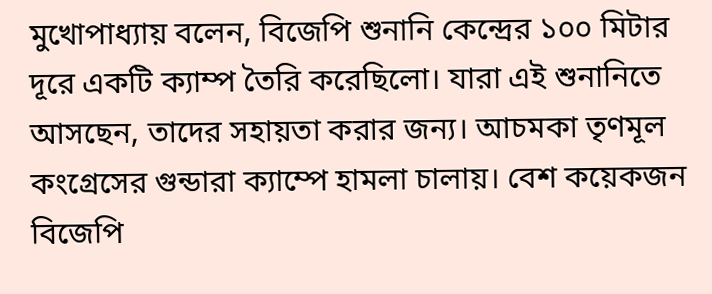মুখোপাধ্যায় বলেন, বিজেপি শুনানি কেন্দ্রের ১০০ মিটার দূরে একটি ক্যাম্প তৈরি করেছিলো। যারা এই শুনানিতে আসছেন, তাদের সহায়তা করার জন্য। আচমকা তৃণমূল কংগ্রেসের গুন্ডারা ক্যাম্পে হামলা চালায়। বেশ কয়েকজন বিজেপি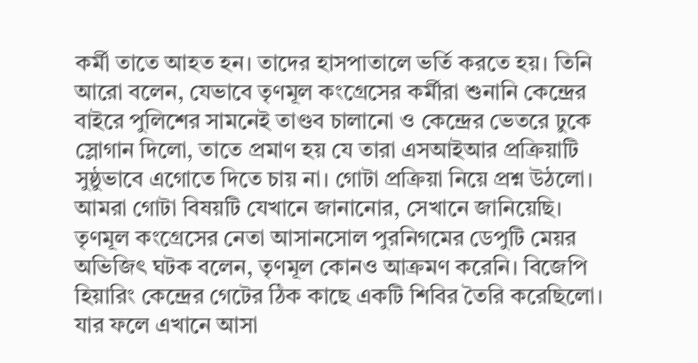কর্মী তাতে আহত হন। তাদের হাসপাতালে ভর্তি করতে হয়। তিনি আরো বলেন, যেভাবে তৃণমূল কংগ্রেসের কর্মীরা শুনানি কেন্দ্রের বাইরে পুলিশের সামনেই তাণ্ডব চালানো ও কেন্দ্রের ভেতরে ঢুকে স্লোগান দিলো, তাতে প্রমাণ হয় যে তারা এসআইআর প্রক্রিয়াটি সুষ্ঠুভাবে এগোতে দিতে চায় না। গোটা প্রক্রিয়া নিয়ে প্রশ্ন উঠলো। আমরা গোটা বিষয়টি যেখানে জানানোর, সেখানে জানিয়েছি।
তৃণমূল কংগ্রেসের নেতা আসানসোল পুরনিগমের ডেপুটি মেয়র অভিজিৎ ঘটক বলেন, তৃণমূল কোনও আক্রমণ করেনি। বিজেপি হিয়ারিং কেন্দ্রের গেটের ঠিক কাছে একটি শিবির তৈরি করেছিলো। যার ফলে এখানে আসা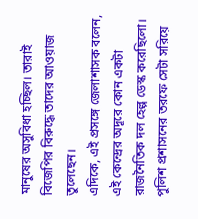মানুষের অসুবিধা হচ্ছিল। তারাই বিজেপির বিরুদ্ধে তাদের আওয়াজ তুলেছেন।
এদিকে, এই প্রসঙ্গে জেলাশাসক বলেন, এই কেন্দ্রের অদূরে কোন একটা রাজনৈতিক দল হেল্প ডেস্ক করেছিলো। পুলিশ প্রশাসনের তরফে সেটা সরিয়ে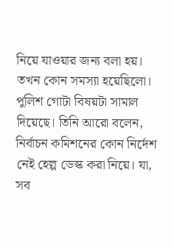নিয়ে যাওয়ার জন্য বলা হয়। তখন কোন সমস্যা হয়েছিলো। পুলিশ গোটা বিষয়টা সামাল দিয়েছে। তিনি আরো বলেন, নির্বাচন কমিশনের কোন নির্দেশ নেই হেল্প ডেস্ক করা নিয়ে। যা, সব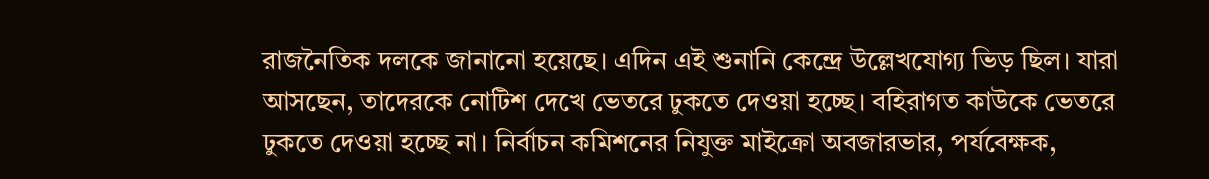রাজনৈতিক দলকে জানানো হয়েছে। এদিন এই শুনানি কেন্দ্রে উল্লেখযোগ্য ভিড় ছিল। যারা আসছেন, তাদেরকে নোটিশ দেখে ভেতরে ঢুকতে দেওয়া হচ্ছে। বহিরাগত কাউকে ভেতরে ঢুকতে দেওয়া হচ্ছে না। নির্বাচন কমিশনের নিযুক্ত মাইক্রো অবজারভার, পর্যবেক্ষক,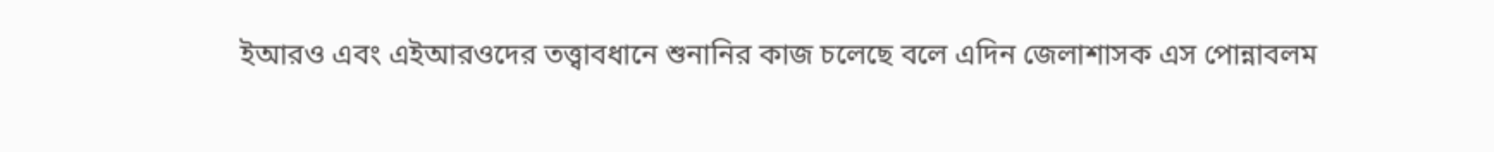ইআরও এবং এইআরওদের তত্ত্বাবধানে শুনানির কাজ চলেছে বলে এদিন জেলাশাসক এস পোন্নাবলম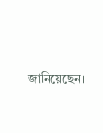জানিয়েছেন।